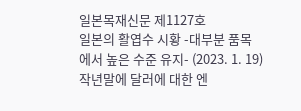일본목재신문 제1127호
일본의 활엽수 시황 -대부분 품목에서 높은 수준 유지- (2023. 1. 19)
작년말에 달러에 대한 엔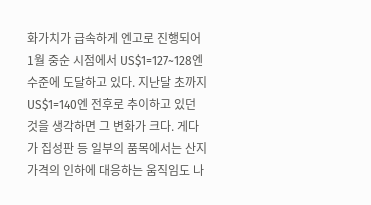화가치가 급속하게 엔고로 진행되어 1월 중순 시점에서 US$1=127~128엔 수준에 도달하고 있다. 지난달 초까지 US$1=140엔 전후로 추이하고 있던 것을 생각하면 그 변화가 크다. 게다가 집성판 등 일부의 품목에서는 산지가격의 인하에 대응하는 움직임도 나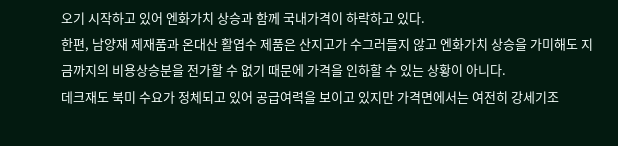오기 시작하고 있어 엔화가치 상승과 함께 국내가격이 하락하고 있다.
한편, 남양재 제재품과 온대산 활엽수 제품은 산지고가 수그러들지 않고 엔화가치 상승을 가미해도 지금까지의 비용상승분을 전가할 수 없기 때문에 가격을 인하할 수 있는 상황이 아니다.
데크재도 북미 수요가 정체되고 있어 공급여력을 보이고 있지만 가격면에서는 여전히 강세기조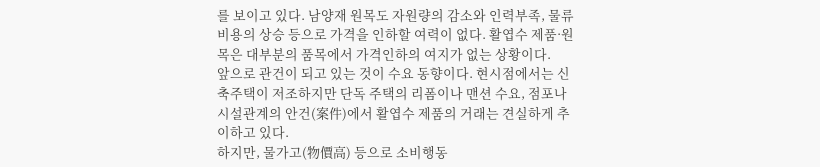를 보이고 있다. 남양재 원목도 자원량의 감소와 인력부족, 물류비용의 상승 등으로 가격을 인하할 여력이 없다. 활엽수 제품·원목은 대부분의 품목에서 가격인하의 여지가 없는 상황이다.
앞으로 관건이 되고 있는 것이 수요 동향이다. 현시점에서는 신축주택이 저조하지만 단독 주택의 리폼이나 맨션 수요, 점포나 시설관계의 안건(案件)에서 활엽수 제품의 거래는 견실하게 추이하고 있다.
하지만, 물가고(物價高) 등으로 소비행동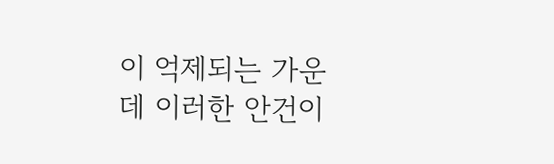이 억제되는 가운데 이러한 안건이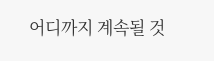어디까지 계속될 것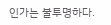인가는 불투명하다.